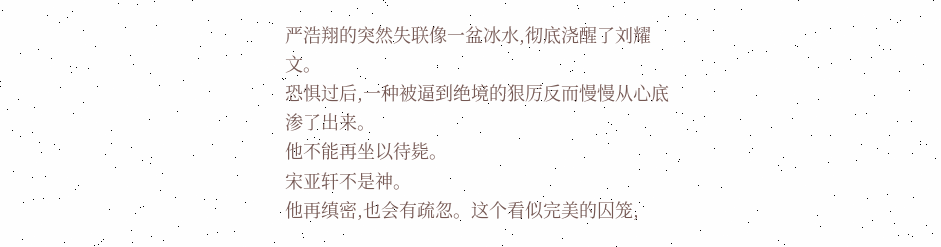严浩翔的突然失联像一盆冰水,彻底浇醒了刘耀文。
恐惧过后,一种被逼到绝境的狠厉反而慢慢从心底渗了出来。
他不能再坐以待毙。
宋亚轩不是神。
他再缜密,也会有疏忽。这个看似完美的囚笼,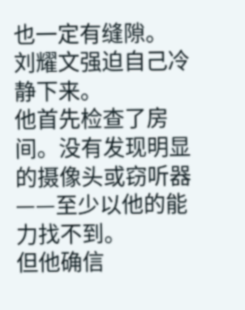也一定有缝隙。
刘耀文强迫自己冷静下来。
他首先检查了房间。没有发现明显的摄像头或窃听器——至少以他的能力找不到。
但他确信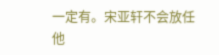一定有。宋亚轩不会放任他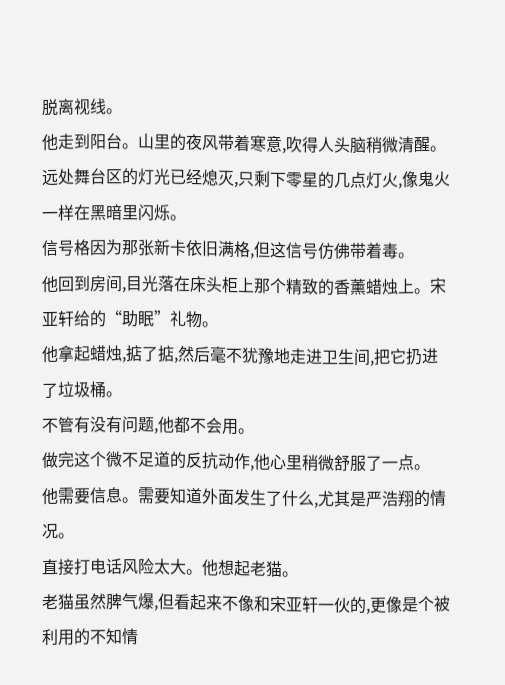脱离视线。
他走到阳台。山里的夜风带着寒意,吹得人头脑稍微清醒。
远处舞台区的灯光已经熄灭,只剩下零星的几点灯火,像鬼火一样在黑暗里闪烁。
信号格因为那张新卡依旧满格,但这信号仿佛带着毒。
他回到房间,目光落在床头柜上那个精致的香薰蜡烛上。宋亚轩给的“助眠”礼物。
他拿起蜡烛,掂了掂,然后毫不犹豫地走进卫生间,把它扔进了垃圾桶。
不管有没有问题,他都不会用。
做完这个微不足道的反抗动作,他心里稍微舒服了一点。
他需要信息。需要知道外面发生了什么,尤其是严浩翔的情况。
直接打电话风险太大。他想起老猫。
老猫虽然脾气爆,但看起来不像和宋亚轩一伙的,更像是个被利用的不知情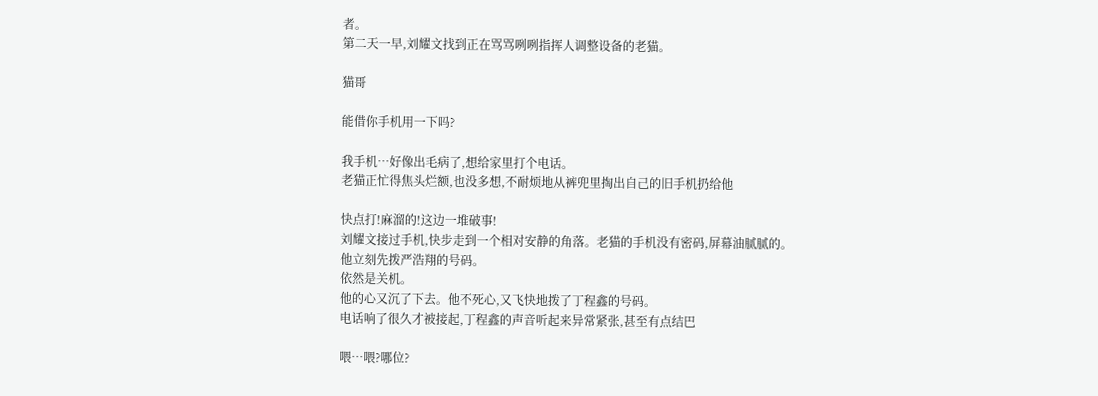者。
第二天一早,刘耀文找到正在骂骂咧咧指挥人调整设备的老猫。

猫哥

能借你手机用一下吗?

我手机…好像出毛病了,想给家里打个电话。
老猫正忙得焦头烂额,也没多想,不耐烦地从裤兜里掏出自己的旧手机扔给他

快点打!麻溜的!这边一堆破事!
刘耀文接过手机,快步走到一个相对安静的角落。老猫的手机没有密码,屏幕油腻腻的。
他立刻先拨严浩翔的号码。
依然是关机。
他的心又沉了下去。他不死心,又飞快地拨了丁程鑫的号码。
电话响了很久才被接起,丁程鑫的声音听起来异常紧张,甚至有点结巴

喂…喂?哪位?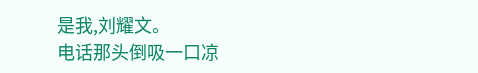是我,刘耀文。
电话那头倒吸一口凉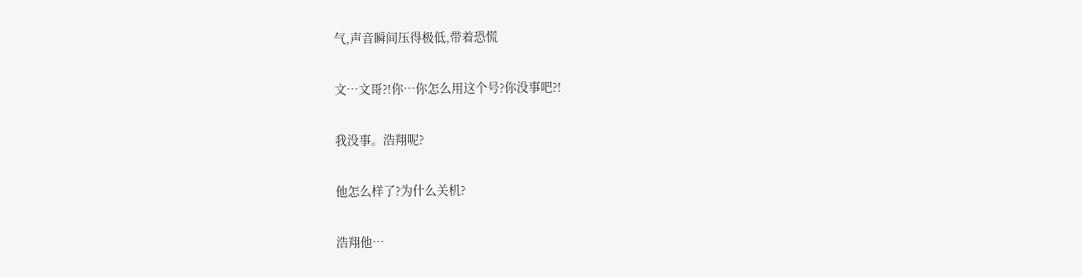气,声音瞬间压得极低,带着恐慌

文…文哥?!你…你怎么用这个号?你没事吧?!

我没事。浩翔呢?

他怎么样了?为什么关机?

浩翔他…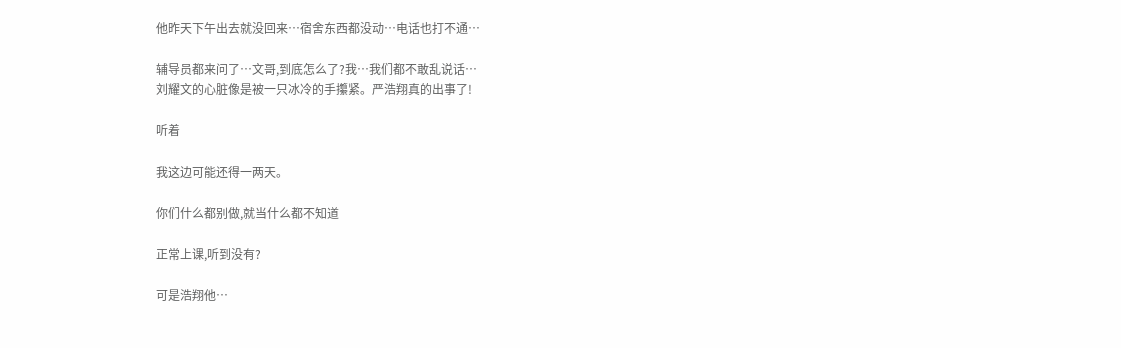他昨天下午出去就没回来…宿舍东西都没动…电话也打不通…

辅导员都来问了…文哥,到底怎么了?我…我们都不敢乱说话…
刘耀文的心脏像是被一只冰冷的手攥紧。严浩翔真的出事了!

听着

我这边可能还得一两天。

你们什么都别做,就当什么都不知道

正常上课,听到没有?

可是浩翔他…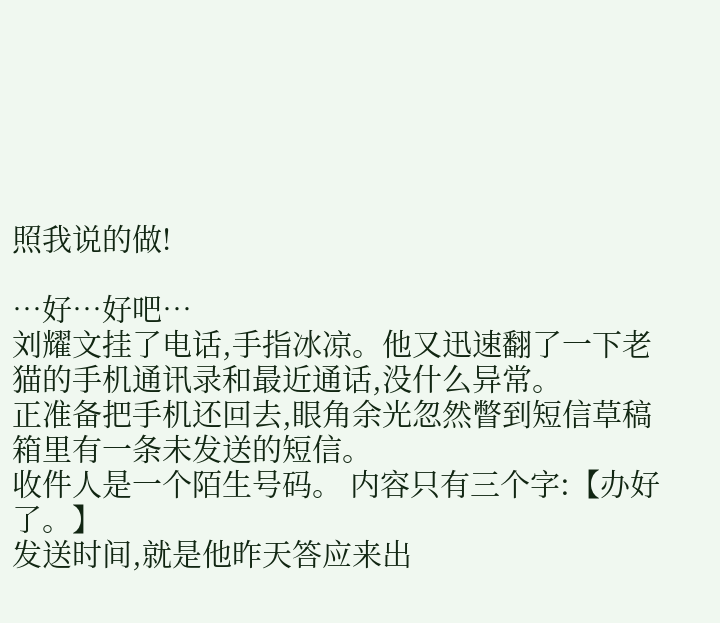照我说的做!

…好…好吧…
刘耀文挂了电话,手指冰凉。他又迅速翻了一下老猫的手机通讯录和最近通话,没什么异常。
正准备把手机还回去,眼角余光忽然瞥到短信草稿箱里有一条未发送的短信。
收件人是一个陌生号码。 内容只有三个字:【办好了。】
发送时间,就是他昨天答应来出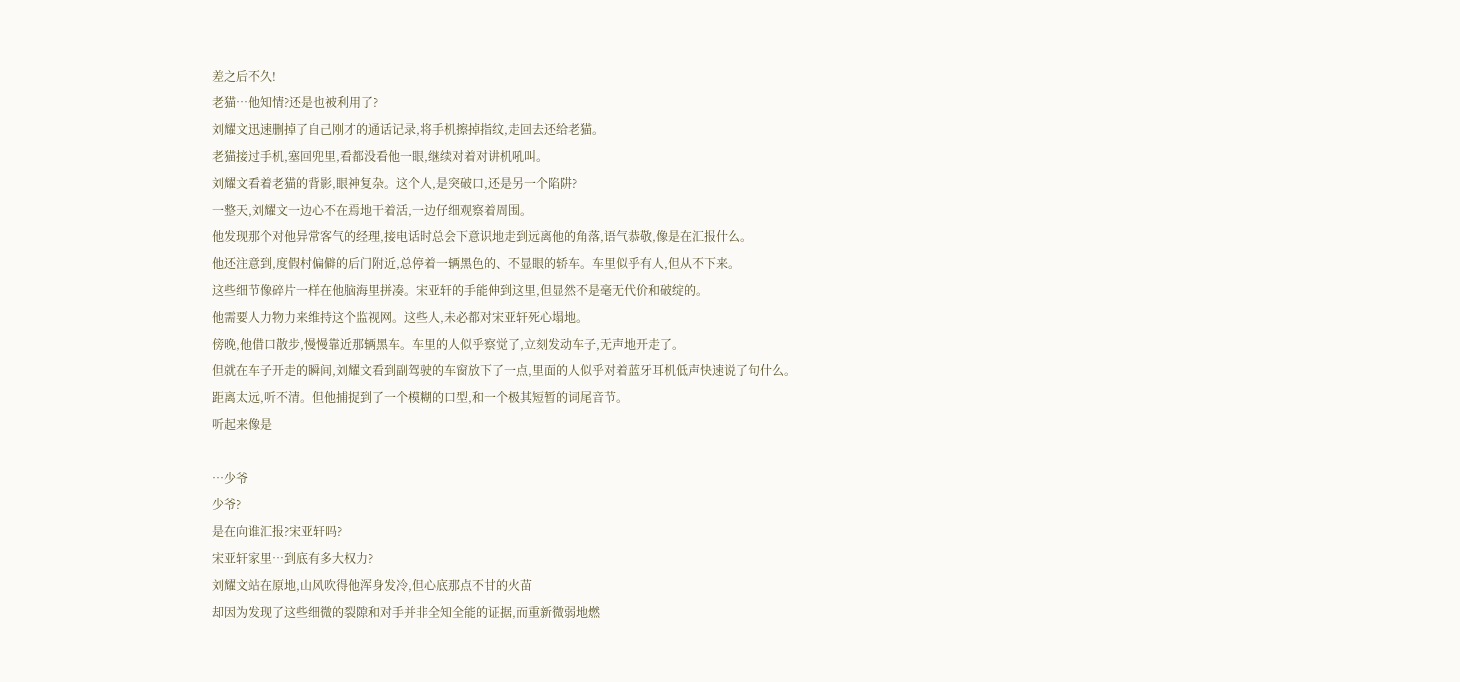差之后不久!
老猫…他知情?还是也被利用了?
刘耀文迅速删掉了自己刚才的通话记录,将手机擦掉指纹,走回去还给老猫。
老猫接过手机,塞回兜里,看都没看他一眼,继续对着对讲机吼叫。
刘耀文看着老猫的背影,眼神复杂。这个人,是突破口,还是另一个陷阱?
一整天,刘耀文一边心不在焉地干着活,一边仔细观察着周围。
他发现那个对他异常客气的经理,接电话时总会下意识地走到远离他的角落,语气恭敬,像是在汇报什么。
他还注意到,度假村偏僻的后门附近,总停着一辆黑色的、不显眼的轿车。车里似乎有人,但从不下来。
这些细节像碎片一样在他脑海里拼凑。宋亚轩的手能伸到这里,但显然不是毫无代价和破绽的。
他需要人力物力来维持这个监视网。这些人,未必都对宋亚轩死心塌地。
傍晚,他借口散步,慢慢靠近那辆黑车。车里的人似乎察觉了,立刻发动车子,无声地开走了。
但就在车子开走的瞬间,刘耀文看到副驾驶的车窗放下了一点,里面的人似乎对着蓝牙耳机低声快速说了句什么。
距离太远,听不清。但他捕捉到了一个模糊的口型,和一个极其短暂的词尾音节。
听起来像是

…少爷
少爷?
是在向谁汇报?宋亚轩吗?
宋亚轩家里…到底有多大权力?
刘耀文站在原地,山风吹得他浑身发冷,但心底那点不甘的火苗
却因为发现了这些细微的裂隙和对手并非全知全能的证据,而重新微弱地燃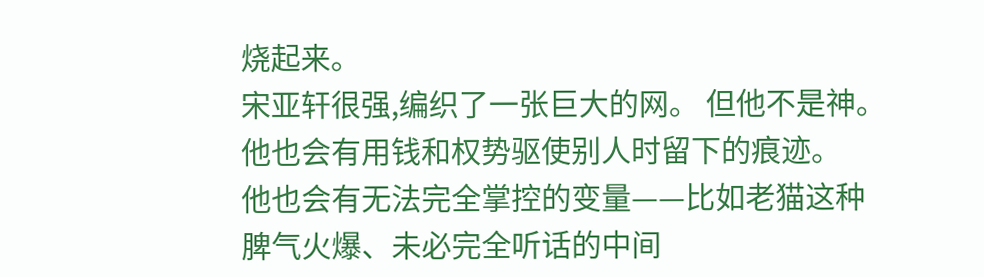烧起来。
宋亚轩很强,编织了一张巨大的网。 但他不是神。
他也会有用钱和权势驱使别人时留下的痕迹。
他也会有无法完全掌控的变量——比如老猫这种脾气火爆、未必完全听话的中间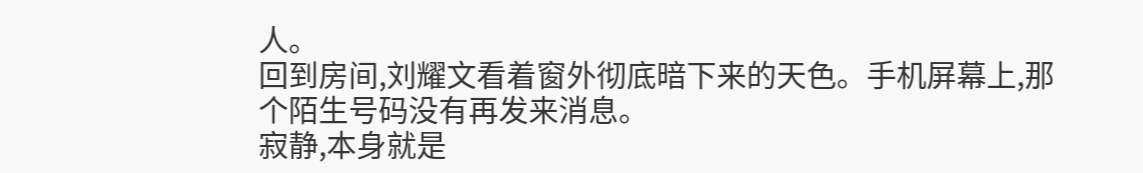人。
回到房间,刘耀文看着窗外彻底暗下来的天色。手机屏幕上,那个陌生号码没有再发来消息。
寂静,本身就是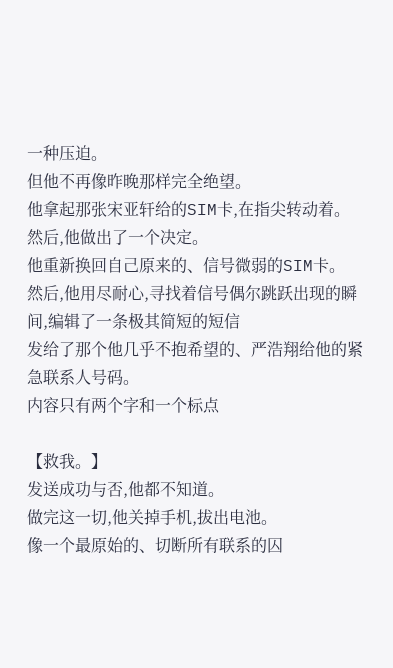一种压迫。
但他不再像昨晚那样完全绝望。
他拿起那张宋亚轩给的SIM卡,在指尖转动着。
然后,他做出了一个决定。
他重新换回自己原来的、信号微弱的SIM卡。
然后,他用尽耐心,寻找着信号偶尔跳跃出现的瞬间,编辑了一条极其简短的短信
发给了那个他几乎不抱希望的、严浩翔给他的紧急联系人号码。
内容只有两个字和一个标点

【救我。】
发送成功与否,他都不知道。
做完这一切,他关掉手机,拔出电池。
像一个最原始的、切断所有联系的囚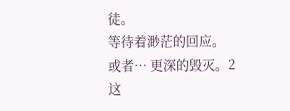徒。
等待着渺茫的回应。
或者… 更深的毁灭。2
这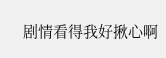剧情看得我好揪心啊